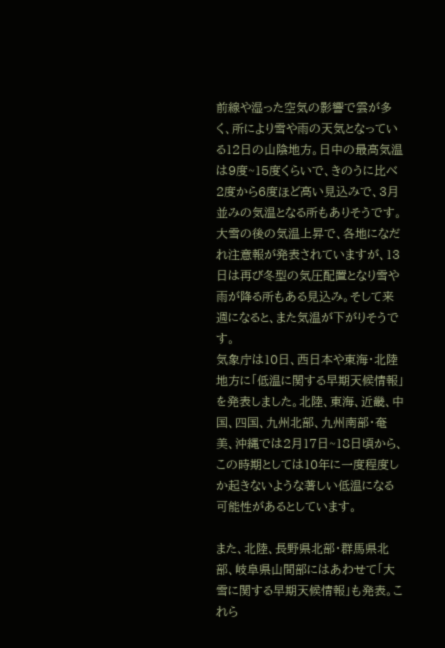前線や湿った空気の影響で雲が多く、所により雪や雨の天気となっている12日の山陰地方。日中の最高気温は9度~15度くらいで、きのうに比べ2度から6度ほど高い見込みで、3月並みの気温となる所もありそうです。
大雪の後の気温上昇で、各地になだれ注意報が発表されていますが、13日は再び冬型の気圧配置となり雪や雨が降る所もある見込み。そして来週になると、また気温が下がりそうです。
気象庁は10日、西日本や東海・北陸地方に「低温に関する早期天候情報」を発表しました。北陸、東海、近畿、中国、四国、九州北部、九州南部・奄美、沖縄では2月17日~18日頃から、この時期としては10年に一度程度しか起きないような著しい低温になる可能性があるとしています。

また、北陸、長野県北部・群馬県北部、岐阜県山間部にはあわせて「大雪に関する早期天候情報」も発表。これら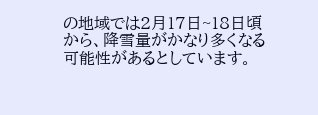の地域では2月17日~18日頃から、降雪量がかなり多くなる可能性があるとしています。